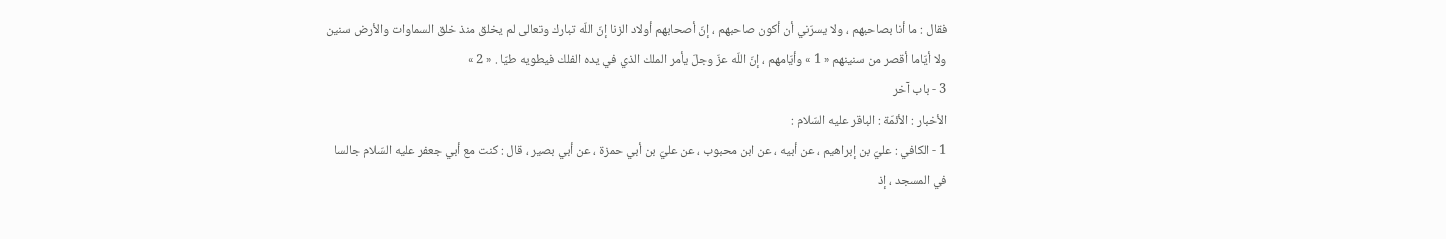فقال : ما أنا بصاحبهم ، ولا يسرّني أن أكون صاحبهم ، إنّ أصحابهم أولاد الزنا إنّ اللّه تبارك وتعالى لم يخلق منذ خلق السماوات والأرض سنين ولا أيّاما أقصر من سنينهم « 1 » وأيّامهم ، إنّ اللّه عزّ وجلّ يأمر الملك الذي في يده الفلك فيطويه طيّا . « 2 »
3 - باب آخر
الأخبار : الأئمّة : الباقر عليه السّلام :
1 - الكافي : عليّ بن إبراهيم ، عن أبيه ، عن ابن محبوب ، عن عليّ بن أبي حمزة ، عن أبي بصير ، قال : كنت مع أبي جعفر عليه السّلام جالسا في المسجد ، إذ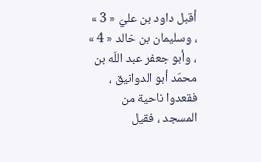أقبل داود بن عليّ « 3 » ، وسليمان بن خالد « 4 » ، وأبو جعفر عبد اللّه بن محمّد أبو الدوانيق ، فقعدوا ناحية من المسجد ، فقيل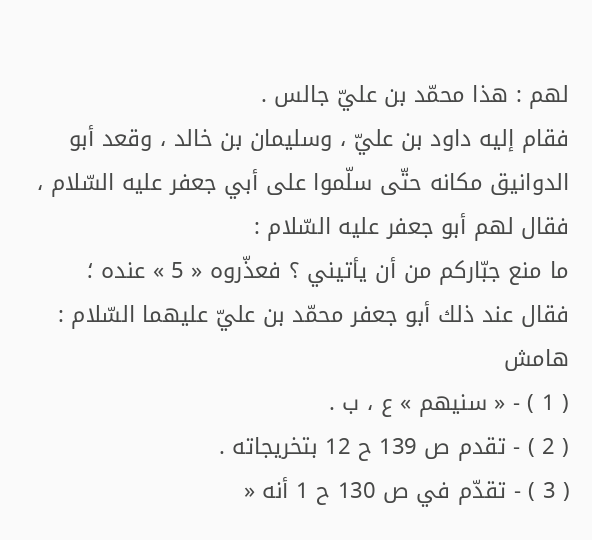لهم : هذا محمّد بن عليّ جالس .
فقام إليه داود بن عليّ ، وسليمان بن خالد ، وقعد أبو الدوانيق مكانه حتّى سلّموا على أبي جعفر عليه السّلام ، فقال لهم أبو جعفر عليه السّلام :
ما منع جبّاركم من أن يأتيني ؟ فعذّروه « 5 » عنده ؛
فقال عند ذلك أبو جعفر محمّد بن عليّ عليهما السّلام :
هامش
( 1 ) - « سنيهم » ع ، ب .
( 2 ) - تقدم ص 139 ح 12 بتخريجاته .
( 3 ) - تقدّم في ص 130 ح 1 أنه «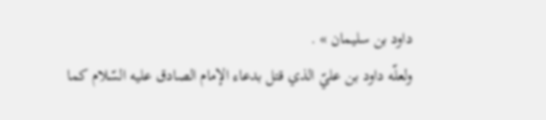داود بن سليمان » .
ولعلّه داود بن عليّ الذي قتل بدعاء الإمام الصادق عليه السّلام كما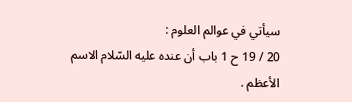سيأتي في عوالم العلوم :
20 / 19 ح 1 باب أن عنده عليه السّلام الاسم الأعظم .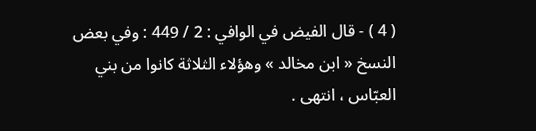( 4 ) - قال الفيض في الوافي : 2 / 449 : وفي بعض النسخ « ابن مخالد » وهؤلاء الثلاثة كانوا من بني العبّاس ، انتهى .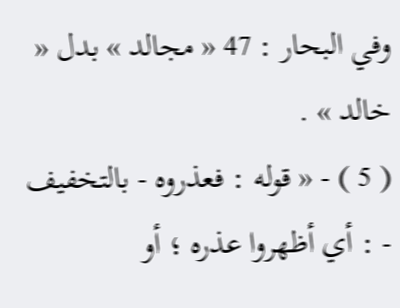وفي البحار : 47 « مجالد » بدل « خالد » .
( 5 ) - « قوله : فعذروه - بالتخفيف - : أي أظهروا عذره ؛ أو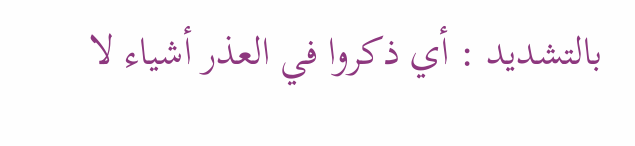بالتشديد : أي ذكروا في العذر أشياء لا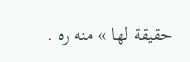حقيقة لها » منه ره .